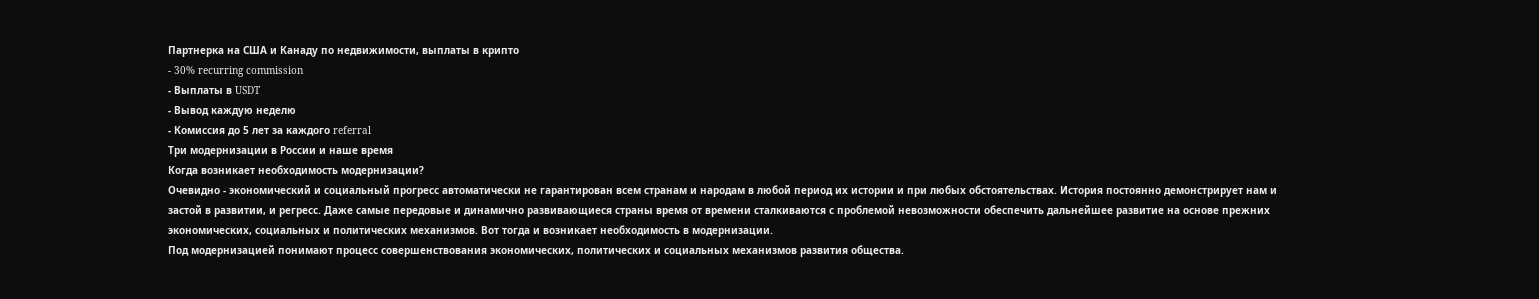Партнерка на США и Канаду по недвижимости, выплаты в крипто
- 30% recurring commission
- Выплаты в USDT
- Вывод каждую неделю
- Комиссия до 5 лет за каждого referral
Три модернизации в России и наше время
Когда возникает необходимость модернизации?
Очевидно - экономический и социальный прогресс автоматически не гарантирован всем странам и народам в любой период их истории и при любых обстоятельствах. История постоянно демонстрирует нам и застой в развитии, и регресс. Даже самые передовые и динамично развивающиеся страны время от времени сталкиваются с проблемой невозможности обеспечить дальнейшее развитие на основе прежних экономических, социальных и политических механизмов. Вот тогда и возникает необходимость в модернизации.
Под модернизацией понимают процесс совершенствования экономических, политических и социальных механизмов развития общества.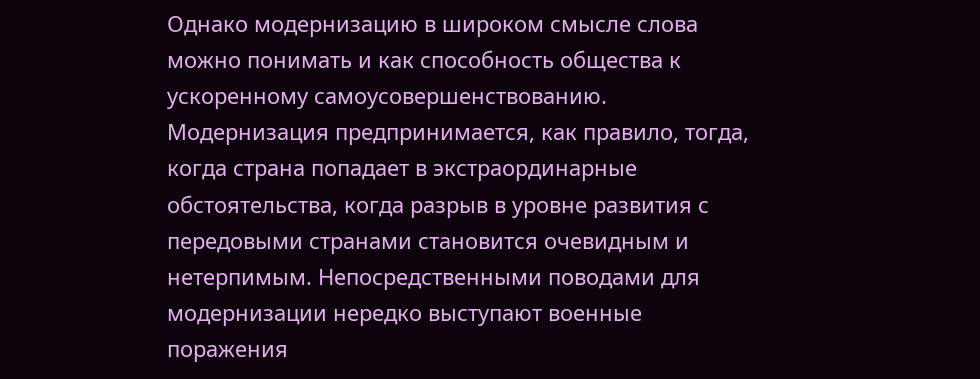Однако модернизацию в широком смысле слова можно понимать и как способность общества к ускоренному самоусовершенствованию.
Модернизация предпринимается, как правило, тогда, когда страна попадает в экстраординарные обстоятельства, когда разрыв в уровне развития с передовыми странами становится очевидным и нетерпимым. Непосредственными поводами для модернизации нередко выступают военные поражения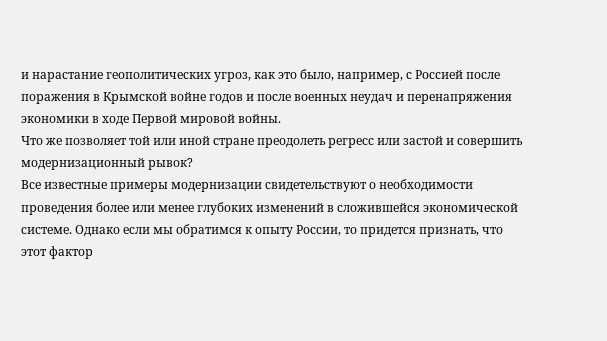и нарастание геополитических угроз, как это было, например, с Россией после поражения в Крымской войне годов и после военных неудач и перенапряжения экономики в ходе Первой мировой войны.
Что же позволяет той или иной стране преодолеть регресс или застой и совершить модернизационный рывок?
Все известные примеры модернизации свидетельствуют о необходимости проведения более или менее глубоких изменений в сложившейся экономической системе. Однако если мы обратимся к опыту России, то придется признать, что этот фактор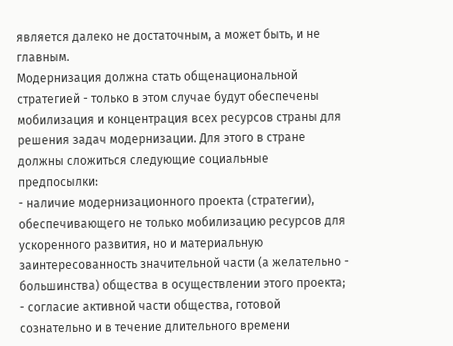является далеко не достаточным, а может быть, и не главным.
Модернизация должна стать общенациональной стратегией - только в этом случае будут обеспечены мобилизация и концентрация всех ресурсов страны для решения задач модернизации. Для этого в стране должны сложиться следующие социальные предпосылки:
- наличие модернизационного проекта (стратегии), обеспечивающего не только мобилизацию ресурсов для ускоренного развития, но и материальную заинтересованность значительной части (а желательно - большинства) общества в осуществлении этого проекта;
- согласие активной части общества, готовой сознательно и в течение длительного времени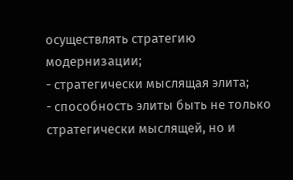осуществлять стратегию модернизации;
- стратегически мыслящая элита;
- способность элиты быть не только стратегически мыслящей, но и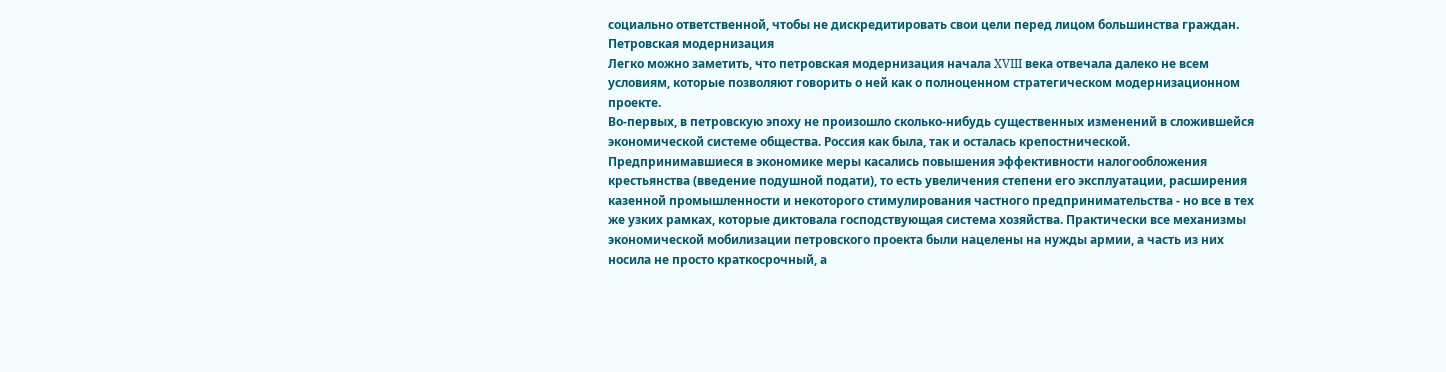социально ответственной, чтобы не дискредитировать свои цели перед лицом большинства граждан.
Петровская модернизация
Легко можно заметить, что петровская модернизация начала XVIII века отвечала далеко не всем условиям, которые позволяют говорить о ней как о полноценном стратегическом модернизационном проекте.
Во-первых, в петровскую эпоху не произошло сколько-нибудь существенных изменений в сложившейся экономической системе общества. Россия как была, так и осталась крепостнической. Предпринимавшиеся в экономике меры касались повышения эффективности налогообложения крестьянства (введение подушной подати), то есть увеличения степени его эксплуатации, расширения казенной промышленности и некоторого стимулирования частного предпринимательства - но все в тех же узких рамках, которые диктовала господствующая система хозяйства. Практически все механизмы экономической мобилизации петровского проекта были нацелены на нужды армии, а часть из них носила не просто краткосрочный, а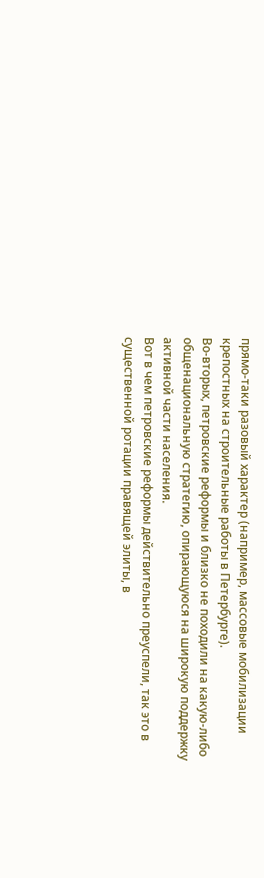прямо-таки разовый характер (например, массовые мобилизации крепостных на строительные работы в Петербурге).
Во-вторых, петровские реформы и близко не походили на какую-либо общенациональную стратегию, опирающуюся на широкую поддержку активной части населения.
Вот в чем петровские реформы действительно преуспели, так это в существенной ротации правящей элиты, в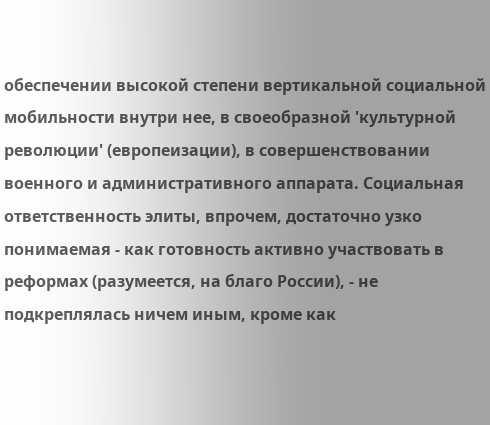обеспечении высокой степени вертикальной социальной мобильности внутри нее, в своеобразной 'культурной революции' (европеизации), в совершенствовании военного и административного аппарата. Социальная ответственность элиты, впрочем, достаточно узко понимаемая - как готовность активно участвовать в реформах (разумеется, на благо России), - не подкреплялась ничем иным, кроме как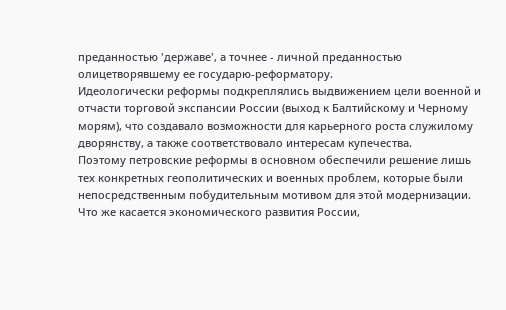преданностью 'державе', а точнее - личной преданностью олицетворявшему ее государю-реформатору.
Идеологически реформы подкреплялись выдвижением цели военной и отчасти торговой экспансии России (выход к Балтийскому и Черному морям), что создавало возможности для карьерного роста служилому дворянству, а также соответствовало интересам купечества.
Поэтому петровские реформы в основном обеспечили решение лишь тех конкретных геополитических и военных проблем, которые были непосредственным побудительным мотивом для этой модернизации. Что же касается экономического развития России,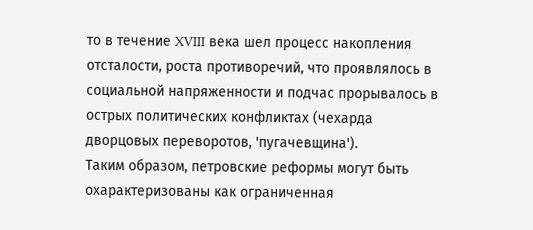то в течение XVIII века шел процесс накопления отсталости, роста противоречий, что проявлялось в социальной напряженности и подчас прорывалось в острых политических конфликтах (чехарда дворцовых переворотов, 'пугачевщина').
Таким образом, петровские реформы могут быть охарактеризованы как ограниченная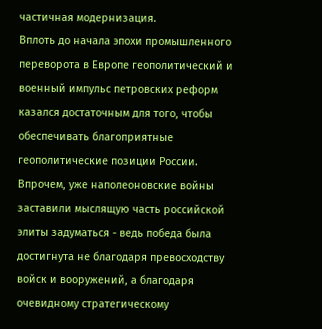частичная модернизация.
Вплоть до начала эпохи промышленного переворота в Европе геополитический и военный импульс петровских реформ казался достаточным для того, чтобы обеспечивать благоприятные геополитические позиции России. Впрочем, уже наполеоновские войны заставили мыслящую часть российской элиты задуматься - ведь победа была достигнута не благодаря превосходству войск и вооружений, а благодаря очевидному стратегическому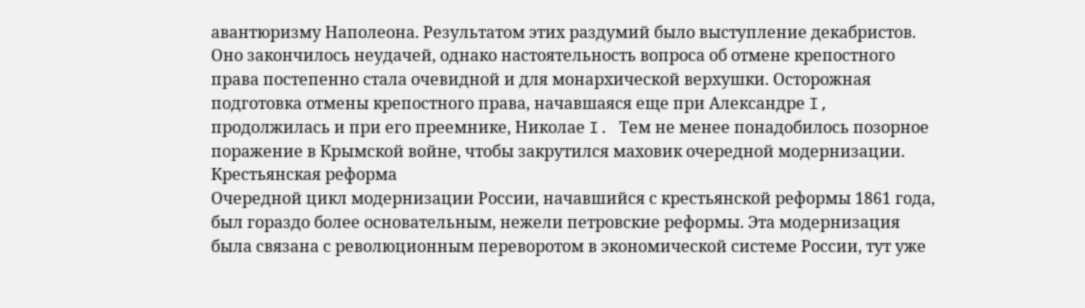авантюризму Наполеона. Результатом этих раздумий было выступление декабристов. Оно закончилось неудачей, однако настоятельность вопроса об отмене крепостного права постепенно стала очевидной и для монархической верхушки. Осторожная подготовка отмены крепостного права, начавшаяся еще при Александре I, продолжилась и при его преемнике, Николае I. Тем не менее понадобилось позорное поражение в Крымской войне, чтобы закрутился маховик очередной модернизации.
Крестьянская реформа
Очередной цикл модернизации России, начавшийся с крестьянской реформы 1861 года, был гораздо более основательным, нежели петровские реформы. Эта модернизация была связана с революционным переворотом в экономической системе России, тут уже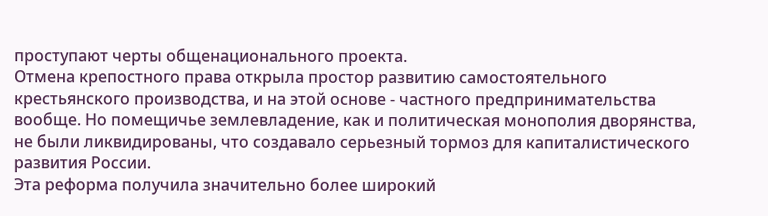проступают черты общенационального проекта.
Отмена крепостного права открыла простор развитию самостоятельного крестьянского производства, и на этой основе - частного предпринимательства вообще. Но помещичье землевладение, как и политическая монополия дворянства, не были ликвидированы, что создавало серьезный тормоз для капиталистического развития России.
Эта реформа получила значительно более широкий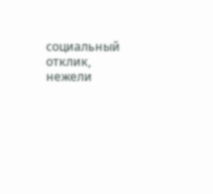социальный отклик, нежели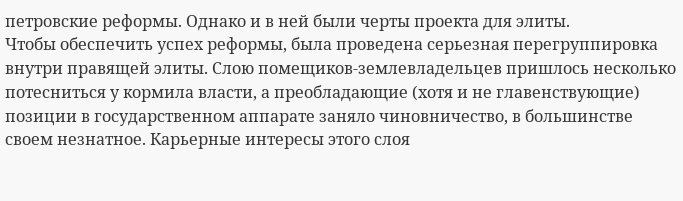петровские реформы. Однако и в ней были черты проекта для элиты.
Чтобы обеспечить успех реформы, была проведена серьезная перегруппировка внутри правящей элиты. Слою помещиков-землевладельцев пришлось несколько потесниться у кормила власти, а преобладающие (хотя и не главенствующие) позиции в государственном аппарате заняло чиновничество, в большинстве своем незнатное. Карьерные интересы этого слоя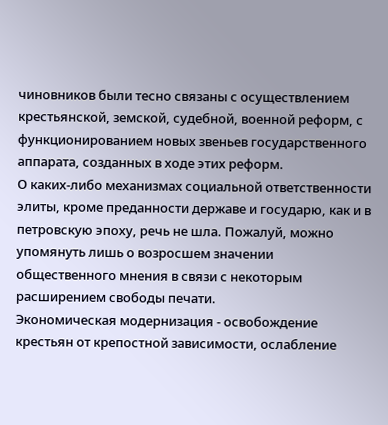чиновников были тесно связаны с осуществлением крестьянской, земской, судебной, военной реформ, с функционированием новых звеньев государственного аппарата, созданных в ходе этих реформ.
О каких-либо механизмах социальной ответственности элиты, кроме преданности державе и государю, как и в петровскую эпоху, речь не шла. Пожалуй, можно упомянуть лишь о возросшем значении общественного мнения в связи с некоторым расширением свободы печати.
Экономическая модернизация - освобождение крестьян от крепостной зависимости, ослабление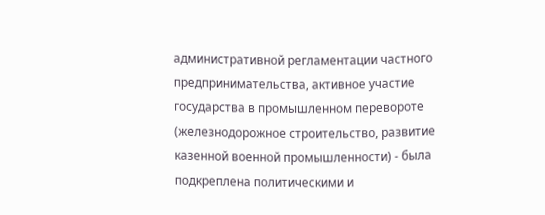административной регламентации частного предпринимательства, активное участие государства в промышленном перевороте (железнодорожное строительство, развитие казенной военной промышленности) - была подкреплена политическими и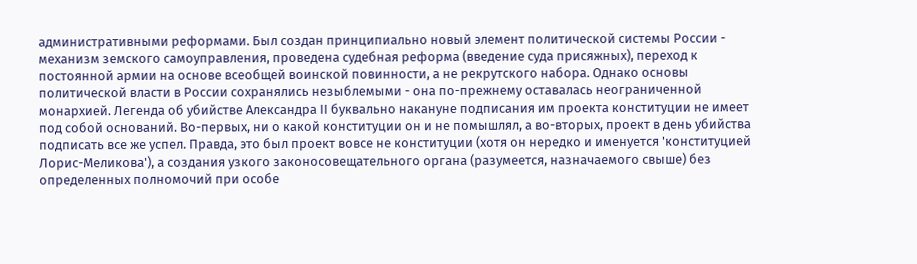административными реформами. Был создан принципиально новый элемент политической системы России - механизм земского самоуправления, проведена судебная реформа (введение суда присяжных), переход к постоянной армии на основе всеобщей воинской повинности, а не рекрутского набора. Однако основы политической власти в России сохранялись незыблемыми - она по-прежнему оставалась неограниченной монархией. Легенда об убийстве Александра II буквально накануне подписания им проекта конституции не имеет под собой оснований. Во-первых, ни о какой конституции он и не помышлял, а во-вторых, проект в день убийства подписать все же успел. Правда, это был проект вовсе не конституции (хотя он нередко и именуется 'конституцией Лорис-Меликова'), а создания узкого законосовещательного органа (разумеется, назначаемого свыше) без определенных полномочий при особе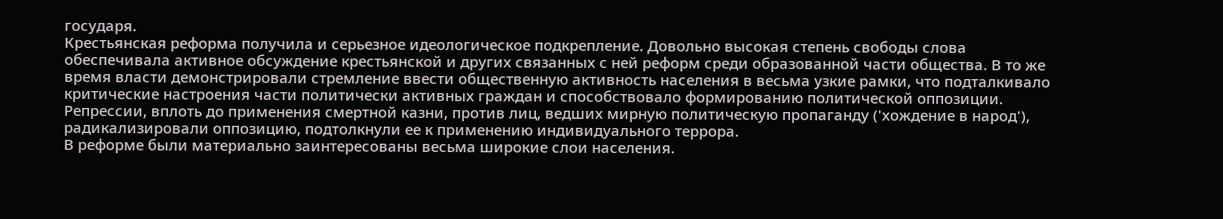государя.
Крестьянская реформа получила и серьезное идеологическое подкрепление. Довольно высокая степень свободы слова обеспечивала активное обсуждение крестьянской и других связанных с ней реформ среди образованной части общества. В то же время власти демонстрировали стремление ввести общественную активность населения в весьма узкие рамки, что подталкивало критические настроения части политически активных граждан и способствовало формированию политической оппозиции. Репрессии, вплоть до применения смертной казни, против лиц, ведших мирную политическую пропаганду ('хождение в народ'), радикализировали оппозицию, подтолкнули ее к применению индивидуального террора.
В реформе были материально заинтересованы весьма широкие слои населения.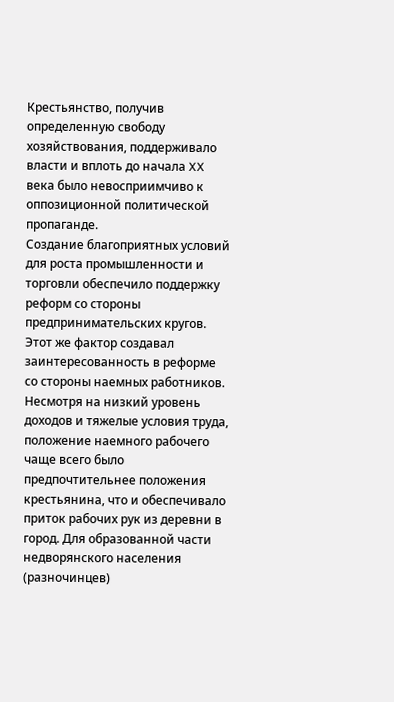Крестьянство, получив определенную свободу хозяйствования, поддерживало власти и вплоть до начала XX века было невосприимчиво к оппозиционной политической пропаганде.
Создание благоприятных условий для роста промышленности и торговли обеспечило поддержку реформ со стороны предпринимательских кругов. Этот же фактор создавал заинтересованность в реформе со стороны наемных работников. Несмотря на низкий уровень доходов и тяжелые условия труда, положение наемного рабочего чаще всего было предпочтительнее положения крестьянина, что и обеспечивало приток рабочих рук из деревни в город. Для образованной части недворянского населения (разночинцев)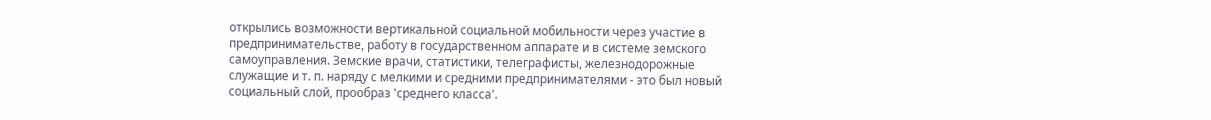открылись возможности вертикальной социальной мобильности через участие в предпринимательстве, работу в государственном аппарате и в системе земского самоуправления. Земские врачи, статистики, телеграфисты, железнодорожные служащие и т. п. наряду с мелкими и средними предпринимателями - это был новый социальный слой, прообраз 'среднего класса'.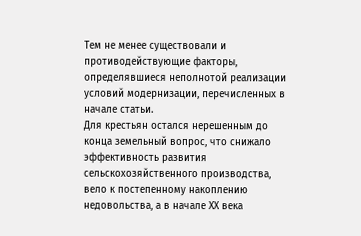Тем не менее существовали и противодействующие факторы, определявшиеся неполнотой реализации условий модернизации, перечисленных в начале статьи.
Для крестьян остался нерешенным до конца земельный вопрос, что снижало эффективность развития сельскохозяйственного производства, вело к постепенному накоплению недовольства, а в начале ХХ века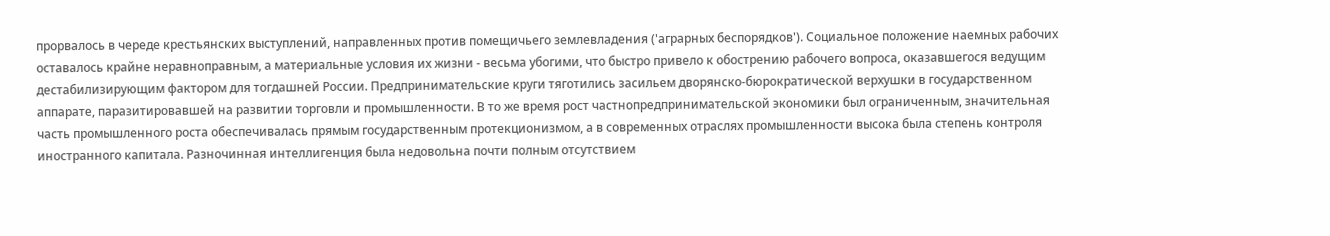прорвалось в череде крестьянских выступлений, направленных против помещичьего землевладения ('аграрных беспорядков'). Социальное положение наемных рабочих оставалось крайне неравноправным, а материальные условия их жизни - весьма убогими, что быстро привело к обострению рабочего вопроса, оказавшегося ведущим дестабилизирующим фактором для тогдашней России. Предпринимательские круги тяготились засильем дворянско-бюрократической верхушки в государственном аппарате, паразитировавшей на развитии торговли и промышленности. В то же время рост частнопредпринимательской экономики был ограниченным, значительная часть промышленного роста обеспечивалась прямым государственным протекционизмом, а в современных отраслях промышленности высока была степень контроля иностранного капитала. Разночинная интеллигенция была недовольна почти полным отсутствием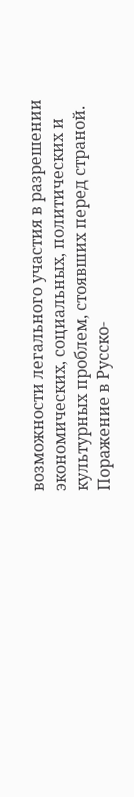возможности легального участия в разрешении экономических, социальных, политических и культурных проблем, стоявших перед страной.
Поражение в Русско-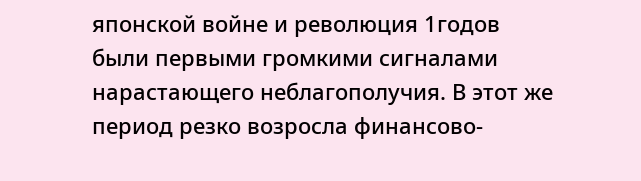японской войне и революция 1годов были первыми громкими сигналами нарастающего неблагополучия. В этот же период резко возросла финансово-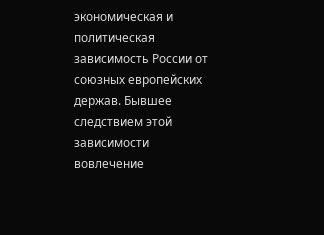экономическая и политическая зависимость России от союзных европейских держав. Бывшее следствием этой зависимости вовлечение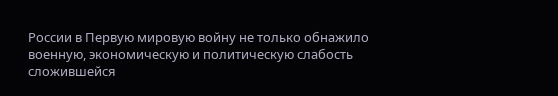России в Первую мировую войну не только обнажило военную, экономическую и политическую слабость сложившейся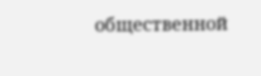общественной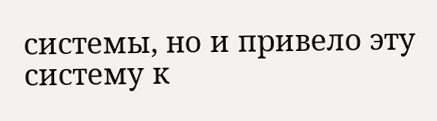системы, но и привело эту систему к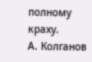полному краху.
А. Колганов